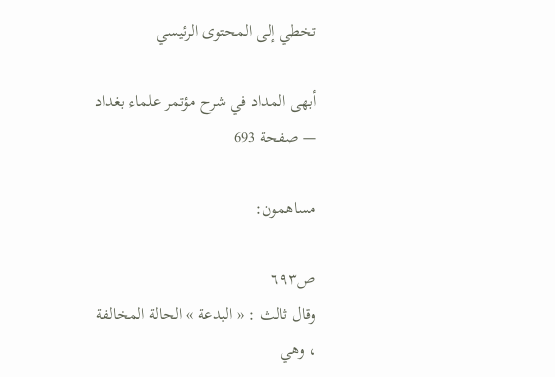تخطي إلى المحتوى الرئيسي

أبهى المداد في شرح مؤتمر علماء بغداد — صفحة 693

مساهمون:

ص٦٩٣
وقال ثالث : « البدعة » الحالة المخالفة ، وهي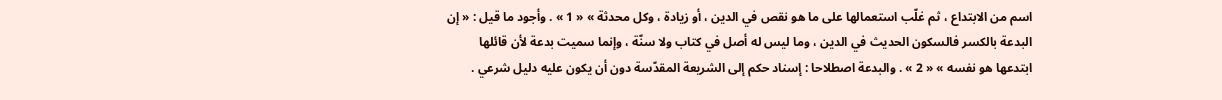اسم من الابتداع ، ثم غلّب استعمالها على ما هو نقص في الدين ، أو زيادة ، وكل محدثة » « 1 » . وأجود ما قيل : « إن البدعة بالكسر فالسكون الحديث في الدين ، وما ليس له أصل في كتاب ولا سنّة ، وإنما سميت بدعة لأن قائلها ابتدعها هو نفسه » « 2 » . والبدعة اصطلاحا : إسناد حكم إلى الشريعة المقدّسة دون أن يكون عليه دليل شرعي .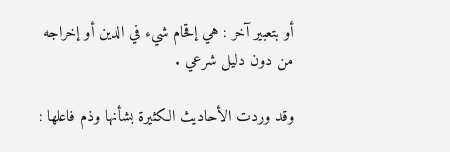أو بتعبير آخر : هي إقحام شيء في الدين أو إخراجه من دون دليل شرعي .

وقد وردت الأحاديث الكثيرة بشأنها وذم فاعلها :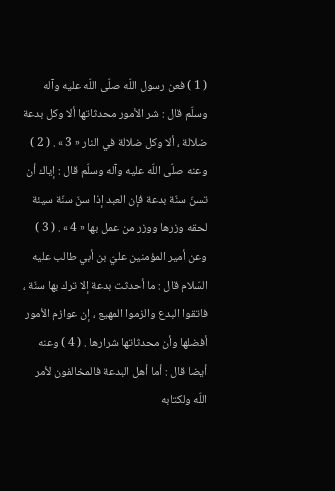( 1 ) فعن رسول اللّه صلّى اللّه عليه وآله وسلّم قال : شر الأمور محدثاتها ألا وكل بدعة ضلالة ، ألا وكل ضلالة في النار « 3 » . ( 2 ) وعنه صلّى اللّه عليه وآله وسلّم قال : إياك أن تسنّ سنّة بدعة فإن العبد إذا سنّ سنّة سيئة لحقه وزرها ووزر من عمل بها « 4 » . ( 3 ) وعن أمير المؤمنين عليّ بن أبي طالب عليه السّلام قال : ما أحدثت بدعة إلا ترك بها سنّة ، فاتقوا البدع والزموا المهيع ، إن عوازم الأمور أفضلها وأن محدثاتها شرارها . ( 4 ) وعنه أيضا قال : أما أهل البدعة فالمخالفون لأمر اللّه ولكتابه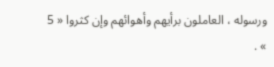ورسوله ، العاملون برأيهم وأهوائهم وإن كثروا « 5 » .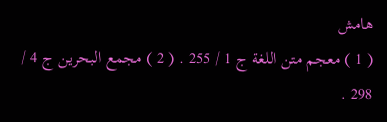هامش
( 1 ) معجم متن اللغة ج 1 / 255 . ( 2 ) مجمع البحرين ج 4 / 298 .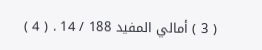( 3 ) أمالي المفيد 188 / 14 . ( 4 )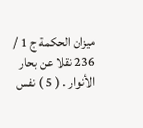ميزان الحكمة ج 1 / 236 نقلا عن بحار الأنوار . ( 5 ) نفس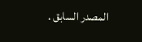المصدر السابق .